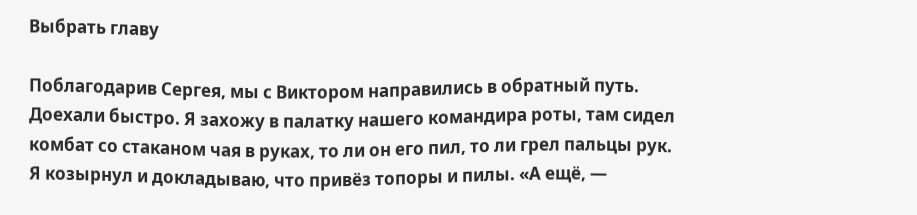Выбрать главу

Поблагодарив Сергея, мы с Виктором направились в обратный путь. Доехали быстро. Я захожу в палатку нашего командира роты, там сидел комбат со стаканом чая в руках, то ли он его пил, то ли грел пальцы рук. Я козырнул и докладываю, что привёз топоры и пилы. «А ещё, —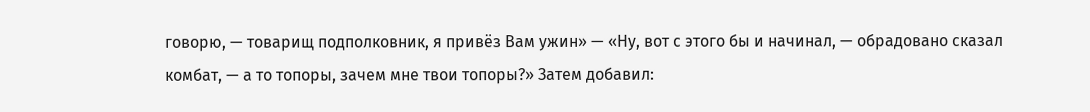говорю, — товарищ подполковник, я привёз Вам ужин» — «Ну, вот с этого бы и начинал, — обрадовано сказал комбат, — а то топоры, зачем мне твои топоры?» Затем добавил: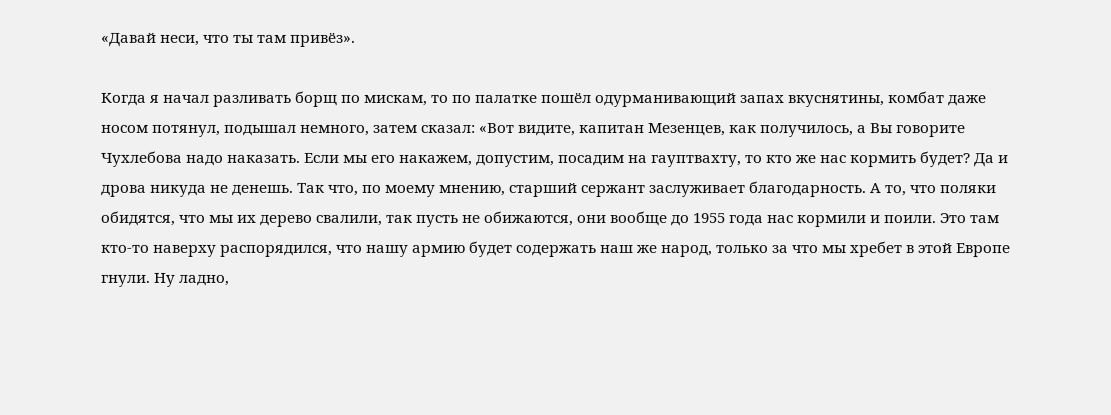«Давай неси, что ты там привёз».

Когда я начал разливать борщ по мискам, то по палатке пошёл одурманивающий запах вкуснятины, комбат даже носом потянул, подышал немного, затем сказал: «Вот видите, капитан Мезенцев, как получилось, а Вы говорите Чухлебова надо наказать. Если мы его накажем, допустим, посадим на гауптвахту, то кто же нас кормить будет? Да и дрова никуда не денешь. Так что, по моему мнению, старший сержант заслуживает благодарность. А то, что поляки обидятся, что мы их дерево свалили, так пусть не обижаются, они вообще до 1955 года нас кормили и поили. Это там кто-то наверху распорядился, что нашу армию будет содержать наш же народ, только за что мы хребет в этой Европе гнули. Ну ладно,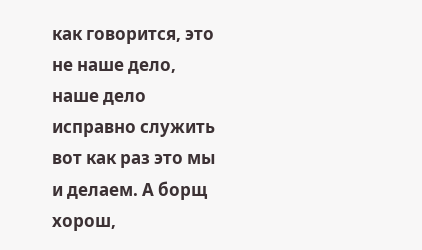как говорится, это не наше дело, наше дело исправно служить вот как раз это мы и делаем. А борщ хорош,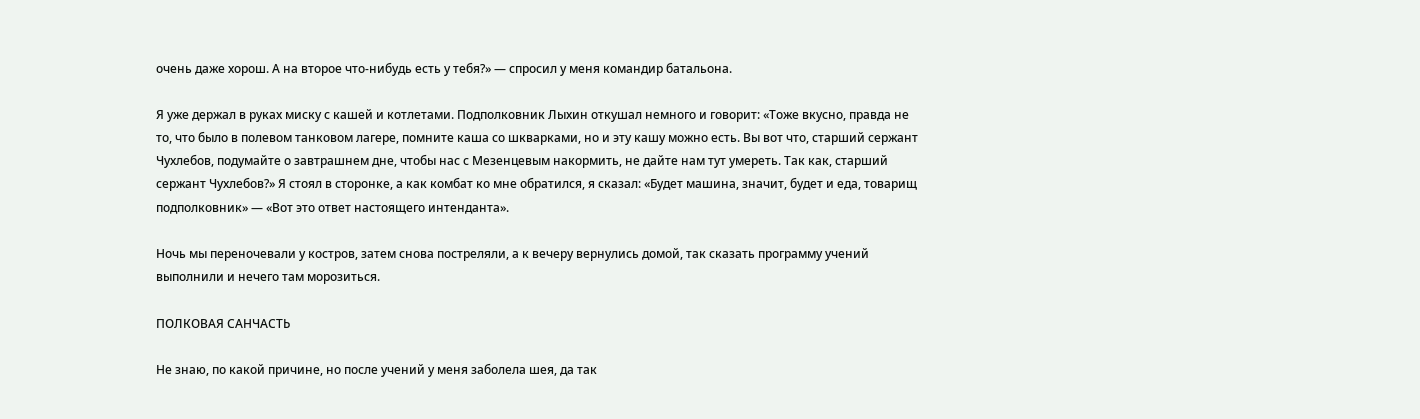очень даже хорош. А на второе что-нибудь есть у тебя?» — спросил у меня командир батальона.

Я уже держал в руках миску с кашей и котлетами. Подполковник Лыхин откушал немного и говорит: «Тоже вкусно, правда не то, что было в полевом танковом лагере, помните каша со шкварками, но и эту кашу можно есть. Вы вот что, старший сержант Чухлебов, подумайте о завтрашнем дне, чтобы нас с Мезенцевым накормить, не дайте нам тут умереть. Так как, старший сержант Чухлебов?» Я стоял в сторонке, а как комбат ко мне обратился, я сказал: «Будет машина, значит, будет и еда, товарищ подполковник» — «Вот это ответ настоящего интенданта».

Ночь мы переночевали у костров, затем снова постреляли, а к вечеру вернулись домой, так сказать программу учений выполнили и нечего там морозиться.

ПОЛКОВАЯ САНЧАСТЬ

Не знаю, по какой причине, но после учений у меня заболела шея, да так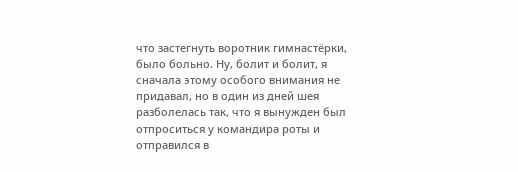что застегнуть воротник гимнастёрки, было больно. Ну, болит и болит, я сначала этому особого внимания не придавал, но в один из дней шея разболелась так, что я вынужден был отпроситься у командира роты и отправился в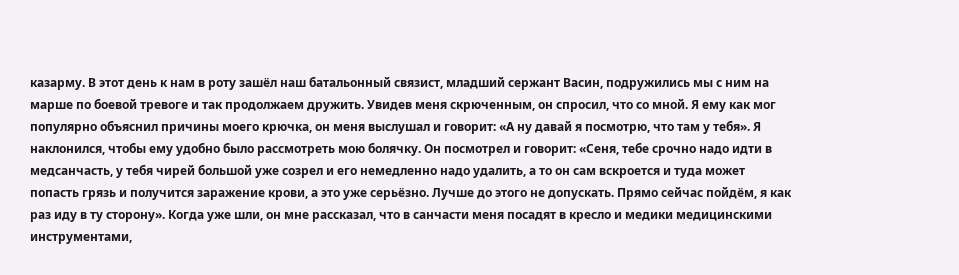казарму. В этот день к нам в роту зашёл наш батальонный связист, младший сержант Васин, подружились мы с ним на марше по боевой тревоге и так продолжаем дружить. Увидев меня скрюченным, он спросил, что со мной. Я ему как мог популярно объяснил причины моего крючка, он меня выслушал и говорит: «А ну давай я посмотрю, что там у тебя». Я наклонился, чтобы ему удобно было рассмотреть мою болячку. Он посмотрел и говорит: «Сеня, тебе срочно надо идти в медсанчасть, у тебя чирей большой уже созрел и его немедленно надо удалить, а то он сам вскроется и туда может попасть грязь и получится заражение крови, а это уже серьёзно. Лучше до этого не допускать. Прямо сейчас пойдём, я как раз иду в ту сторону». Когда уже шли, он мне рассказал, что в санчасти меня посадят в кресло и медики медицинскими инструментами,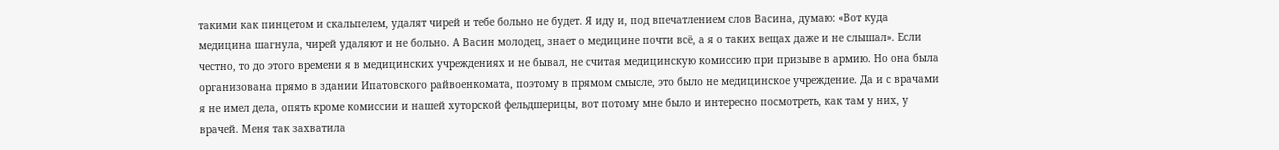такими как пинцетом и скальпелем, удалят чирей и тебе больно не будет. Я иду и, под впечатлением слов Васина, думаю: «Вот куда медицина шагнула, чирей удаляют и не больно. А Васин молодец, знает о медицине почти всё, а я о таких вещах даже и не слышал». Если честно, то до этого времени я в медицинских учреждениях и не бывал, не считая медицинскую комиссию при призыве в армию. Но она была организована прямо в здании Ипатовского райвоенкомата, поэтому в прямом смысле, это было не медицинское учреждение. Да и с врачами я не имел дела, опять кроме комиссии и нашей хуторской фельдшерицы, вот потому мне было и интересно посмотреть, как там у них, у врачей. Меня так захватила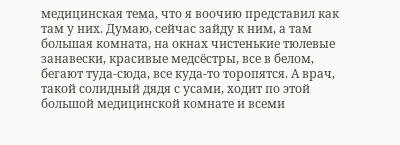медицинская тема, что я воочию представил как там у них. Думаю, сейчас зайду к ним, а там большая комната, на окнах чистенькие тюлевые занавески, красивые медсёстры, все в белом, бегают туда-сюда, все куда-то торопятся. А врач, такой солидный дядя с усами, ходит по этой большой медицинской комнате и всеми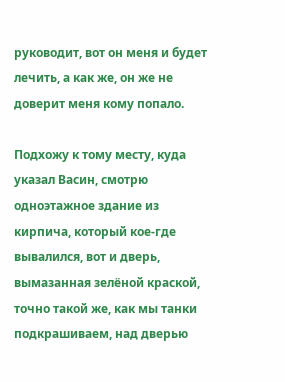руководит, вот он меня и будет лечить, а как же, он же не доверит меня кому попало.

Подхожу к тому месту, куда указал Васин, смотрю одноэтажное здание из кирпича, который кое-где вывалился, вот и дверь, вымазанная зелёной краской, точно такой же, как мы танки подкрашиваем, над дверью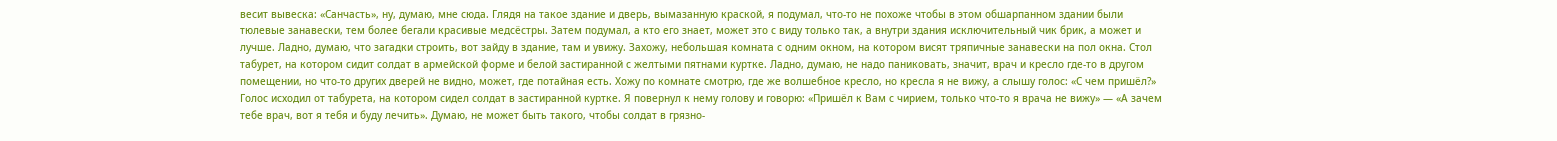весит вывеска: «Санчасть», ну, думаю, мне сюда. Глядя на такое здание и дверь, вымазанную краской, я подумал, что-то не похоже чтобы в этом обшарпанном здании были тюлевые занавески, тем более бегали красивые медсёстры. Затем подумал, а кто его знает, может это с виду только так, а внутри здания исключительный чик брик, а может и лучше. Ладно, думаю, что загадки строить, вот зайду в здание, там и увижу. Захожу, небольшая комната с одним окном, на котором висят тряпичные занавески на пол окна. Стол табурет, на котором сидит солдат в армейской форме и белой застиранной с желтыми пятнами куртке. Ладно, думаю, не надо паниковать, значит, врач и кресло где-то в другом помещении, но что-то других дверей не видно, может, где потайная есть. Хожу по комнате смотрю, где же волшебное кресло, но кресла я не вижу, а слышу голос: «С чем пришёл?» Голос исходил от табурета, на котором сидел солдат в застиранной куртке. Я повернул к нему голову и говорю: «Пришёл к Вам с чирием, только что-то я врача не вижу» — «А зачем тебе врач, вот я тебя и буду лечить». Думаю, не может быть такого, чтобы солдат в грязно-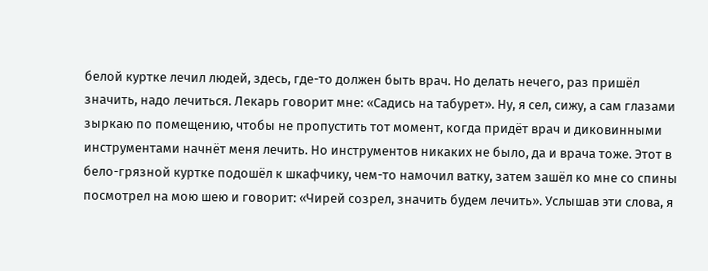белой куртке лечил людей, здесь, где-то должен быть врач. Но делать нечего, раз пришёл значить, надо лечиться. Лекарь говорит мне: «Садись на табурет». Ну, я сел, сижу, а сам глазами зыркаю по помещению, чтобы не пропустить тот момент, когда придёт врач и диковинными инструментами начнёт меня лечить. Но инструментов никаких не было, да и врача тоже. Этот в бело-грязной куртке подошёл к шкафчику, чем-то намочил ватку, затем зашёл ко мне со спины посмотрел на мою шею и говорит: «Чирей созрел, значить будем лечить». Услышав эти слова, я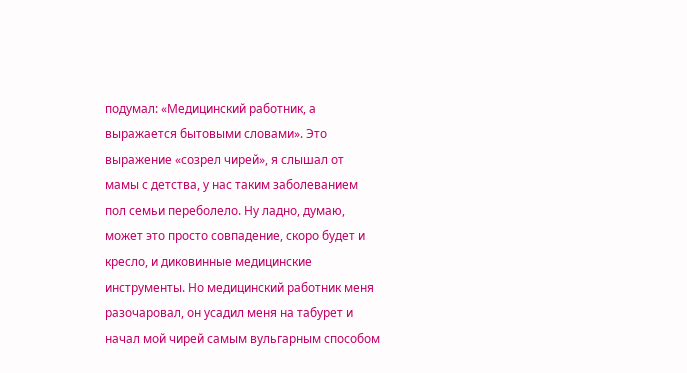подумал: «Медицинский работник, а выражается бытовыми словами». Это выражение «созрел чирей», я слышал от мамы с детства, у нас таким заболеванием пол семьи переболело. Ну ладно, думаю, может это просто совпадение, скоро будет и кресло, и диковинные медицинские инструменты. Но медицинский работник меня разочаровал, он усадил меня на табурет и начал мой чирей самым вульгарным способом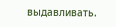выдавливать.